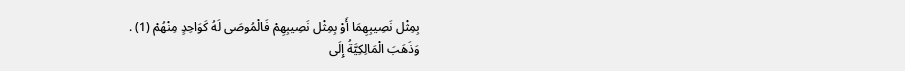بِمِثْل نَصِيبِهِمَا أَوْ بِمِثْل نَصِيبِهِمْ فَالْمُوصَى لَهُ كَوَاحِدٍ مِنْهُمْ (1) .
وَذَهَبَ الْمَالِكِيَّةُ إِلَى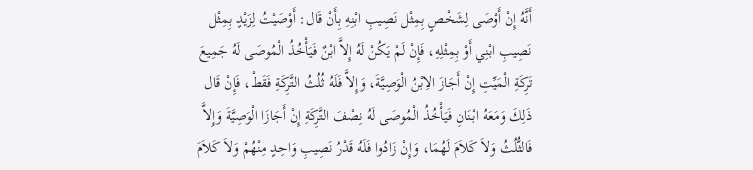أَنَّهُ إِنْ أَوْصَى لِشَخْصٍ بِمِثْل نَصِيبِ ابْنِهِ بِأَنْ قَال: أَوْصَيْتُ لِزَيْدٍ بِمِثْل نَصِيبِ ابْنِي أَوْ بِمِثْلِهِ، فَإِنْ لَمْ يَكُنْ لَهُ إِلاَّ ابْنٌ فَيَأْخُذُ الْمُوصَى لَهُ جَمِيعَ تَرِكَةِ الْمَيِّتِ إِنْ أَجَازَ الاِبْنُ الْوَصِيَّةَ، وَإِلاَّ فَلَهُ ثُلُثُ التَّرِكَةِ فَقَطْ، فَإِنْ قَال ذَلِكَ وَمَعَهُ ابْنَانِ فَيَأْخُذُ الْمُوصَى لَهُ نِصْفَ التَّرِكَةِ إِنْ أَجَازَا الْوَصِيَّةَ وَإِلاَّ فَالثُّلُثُ وَلاَ كَلاَمَ لَهُمَا، وَإِنْ زَادُوا فَلَهُ قَدْرُ نَصِيبِ وَاحِدٍ مِنْهُمْ وَلاَ كَلاَمَ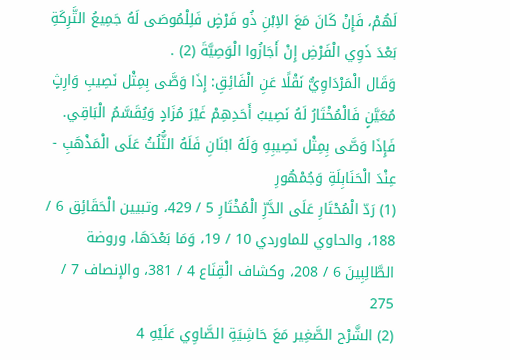لَهُمْ، فَإِنْ كَانَ مَعَ الاِبْنِ ذُو فَرْضٍ فَلِلْمُوصَى لَهُ جَمِيعُ التَّرِكَةِ بَعْدَ ذَوِي الْفَرْضِ إِنْ أَجَازُوا الْوَصِيَّةَ (2) .
وَقَال الْمَرْدَاوِيُّ نَقْلًا عَنِ الْفَائِقِ: إِذَا وَصَّى بِمِثْل نَصِيبِ وَارِثٍ مُعَيَّنٍ فَالْمُخْتَارُ لَهُ نَصِيبُ أَحَدِهِمْ غَيْرَ مُزَادٍ وَيُقَسَّمُ الْبَاقِي.
فَإِذَا وَصَّى بِمِثْل نَصِيبِهِ وَلَهُ ابْنَانِ فَلَهُ الثُّلُثُ عَلَى الْمَذْهَبِ - عِنْدَ الْحَنَابِلَةِ وَجُمْهُورِ
(1) رَدّ الْمُحْتَارِ عَلَى الدَّرِّ الْمُخْتَارِ 5 / 429، وتبيين الْحَقَائِق 6 / 188، والحاوي للماوردي 10 / 19، وَمَا بَعْدَهَا، وروضة الطَّالِبِينَ 6 / 208، وكشاف الْقِنَاع 4 / 381، والإنصاف 7 / 275
(2) الشَّرْح الصَّغِير مَعَ حَاشِيَةِ الصَّاوِي عَلَيْهِ 4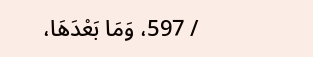/ 597، وَمَا بَعْدَهَا،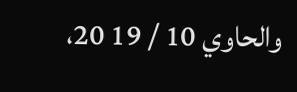والحاوي 10 / 19 20،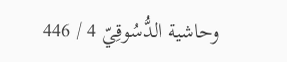وحاشية الدُّسُوقِيّ 4 / 446